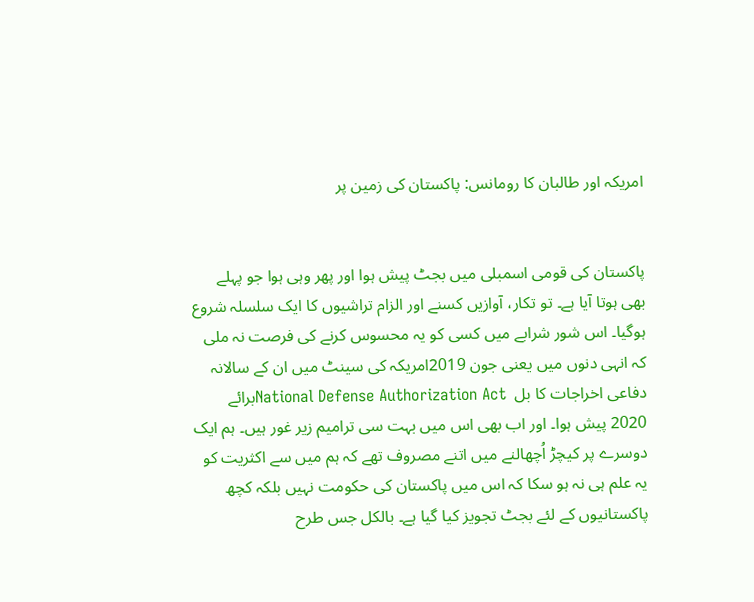امریکہ اور طالبان کا رومانس: پاکستان کی زمین پر


پاکستان کی قومی اسمبلی میں بجٹ پیش ہوا اور پھر وہی ہوا جو پہلے بھی ہوتا آیا ہے۔ تو تکار، آوازیں کسنے اور الزام تراشیوں کا ایک سلسلہ شروع ہوگیا۔ اس شور شرابے میں کسی کو یہ محسوس کرنے کی فرصت نہ ملی کہ انہی دنوں میں یعنی جون 2019امریکہ کی سینٹ میں ان کے سالانہ دفاعی اخراجات کا بل  National Defense Authorization Actبرائے 2020 پیش ہوا۔ اور اب بھی اس میں بہت سی ترامیم زیر غور ہیں۔ ہم ایک دوسرے پر کیچڑ اُچھالنے میں اتنے مصروف تھے کہ ہم میں سے اکثریت کو یہ علم ہی نہ ہو سکا کہ اس میں پاکستان کی حکومت نہیں بلکہ کچھ پاکستانیوں کے لئے بجٹ تجویز کیا گیا ہے۔ بالکل جس طرح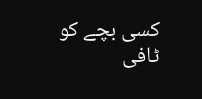کسی بچے کو ٹافی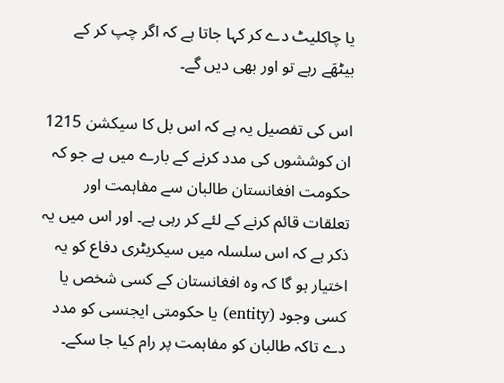یا چاکلیٹ دے کر کہا جاتا ہے کہ اگر چپ کر کے بیٹھَے رہے تو اور بھی دیں گے۔

اس کی تفصیل یہ ہے کہ اس بل کا سیکشن 1215 ان کوششوں کی مدد کرنے کے بارے میں ہے جو کہ حکومت افغانستان طالبان سے مفاہمت اور تعلقات قائم کرنے کے لئے کر رہی ہے۔ اور اس میں یہ ذکر ہے کہ اس سلسلہ میں سیکریٹری دفاع کو یہ اختیار ہو گا کہ وہ افغانستان کے کسی شخص یا کسی وجود (entity) یا حکومتی ایجنسی کو مدد دے تاکہ طالبان کو مفاہمت پر رام کیا جا سکے۔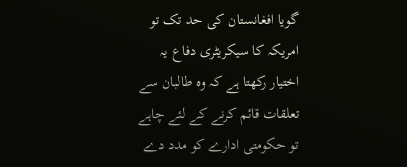گویا افغانستان کی حد تک تو امریکہ کا سیکریٹری دفاع یہ اختیار رکھتا ہے کہ وہ طالبان سے تعلقات قائم کرنے کے لئے چاہے تو حکومتی ادارے کو مدد دے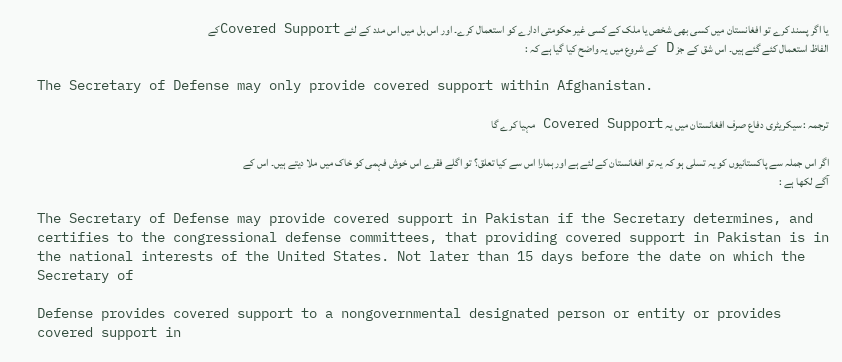یا اگر پسند کرے تو افغانستان میں کسی بھی شخص یا ملک کے کسی غیر حکومتی ادارے کو استعمال کرے۔ اور اس بل میں اس مدد کے لئے  Covered Supportکے الفاظ استعمال کئے گئے ہیں۔ اس شق کے جز D کے شروع میں یہ واضح کیا گیا ہے کہ :

The Secretary of Defense may only provide covered support within Afghanistan.

ترجمہ : سیکریٹری دفاع صرف افغانستان میں یہ Covered Support مہیا کرے گا

اگر اس جملہ سے پاکستانیوں کو یہ تسلی ہو کہ یہ تو افغانستان کے لئے ہے اور ہمارا اس سے کیا تعلق؟ تو اگلے فقرے اس خوش فہمی کو خاک میں ملا دیتے ہیں۔ اس کے آگے لکھا ہے :

The Secretary of Defense may provide covered support in Pakistan if the Secretary determines, and certifies to the congressional defense committees, that providing covered support in Pakistan is in the national interests of the United States. Not later than 15 days before the date on which the Secretary of

Defense provides covered support to a nongovernmental designated person or entity or provides covered support in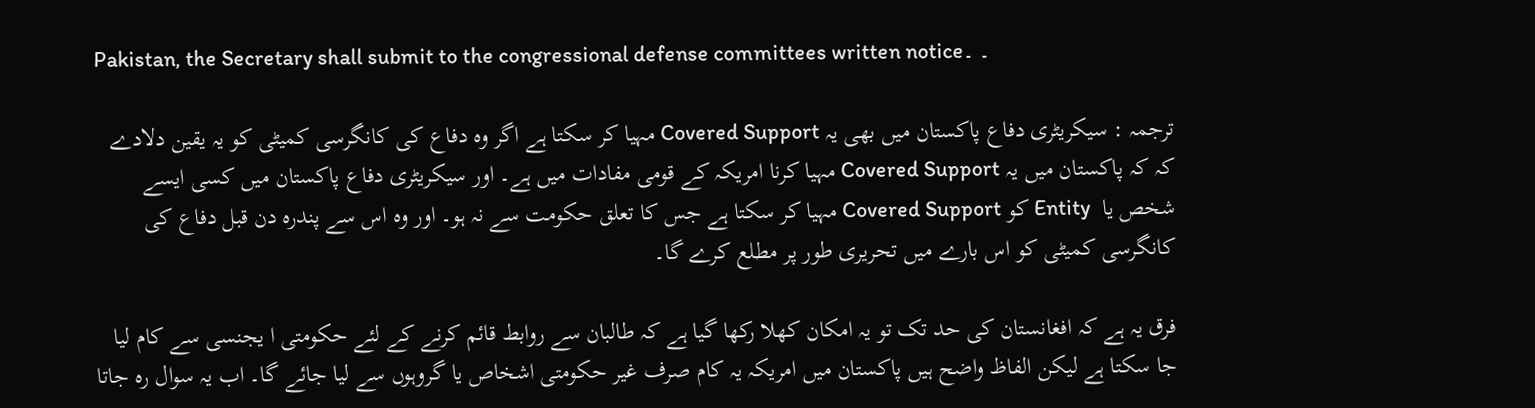Pakistan, the Secretary shall submit to the congressional defense committees written notice۔ ۔

ترجمہ : سیکریٹری دفاع پاکستان میں بھی یہ Covered Support مہیا کر سکتا ہے اگر وہ دفاع کی کانگرسی کمیٹی کو یہ یقین دلادے کہ کہ پاکستان میں یہ Covered Support مہیا کرنا امریکہ کے قومی مفادات میں ہے۔ اور سیکریٹری دفاع پاکستان میں کسی ایسے شخص یا  Entity کو Covered Support مہیا کر سکتا ہے جس کا تعلق حکومت سے نہ ہو۔ اور وہ اس سے پندرہ دن قبل دفاع کی کانگرسی کمیٹی کو اس بارے میں تحریری طور پر مطلع کرے گا۔

فرق یہ ہے کہ افغانستان کی حد تک تو یہ امکان کھلا رکھا گیا ہے کہ طالبان سے روابط قائم کرنے کے لئے حکومتی ا یجنسی سے کام لیا جا سکتا ہے لیکن الفاظ واضح ہیں پاکستان میں امریکہ یہ کام صرف غیر حکومتی اشخاص یا گروہوں سے لیا جائے گا۔ اب یہ سوال رہ جاتا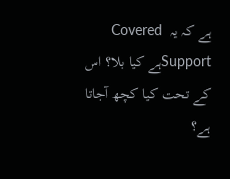ہے کہ یہ  Covered Supportہے کیا بلا؟ اس کے تحت کیا کچھ آجاتا ہے؟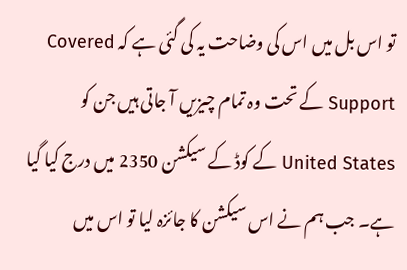تو اس بل میں اس کی وضاحت یہ کی گئی ہے کہ Covered Support کے تحت وہ تمام چیزیں آ جاتی ہیں جن کو United States کے کوڈ کے سیکشن 2350 میں درج کیا گیا ہے۔ جب ہم نے اس سیکشن کا جائزہ لیا تو اس میں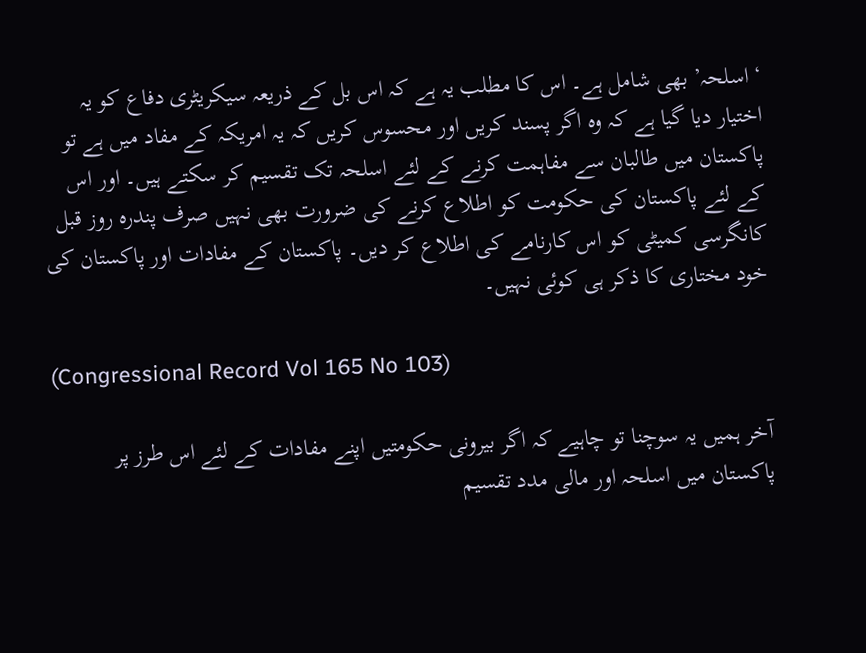‘اسلحہ’ بھی شامل ہے۔ اس کا مطلب یہ ہے کہ اس بل کے ذریعہ سیکریٹری دفاع کو یہ اختیار دیا گیا ہے کہ وہ اگر پسند کریں اور محسوس کریں کہ یہ امریکہ کے مفاد میں ہے تو پاکستان میں طالبان سے مفاہمت کرنے کے لئے اسلحہ تک تقسیم کر سکتے ہیں۔ اور اس کے لئے پاکستان کی حکومت کو اطلاع کرنے کی ضرورت بھی نہیں صرف پندرہ روز قبل کانگرسی کمیٹی کو اس کارنامے کی اطلاع کر دیں۔ پاکستان کے مفادات اور پاکستان کی خود مختاری کا ذکر ہی کوئی نہیں۔

(Congressional Record Vol 165 No 103)

آخر ہمیں یہ سوچنا تو چاہیے کہ اگر بیرونی حکومتیں اپنے مفادات کے لئے اس طرز پر پاکستان میں اسلحہ اور مالی مدد تقسیم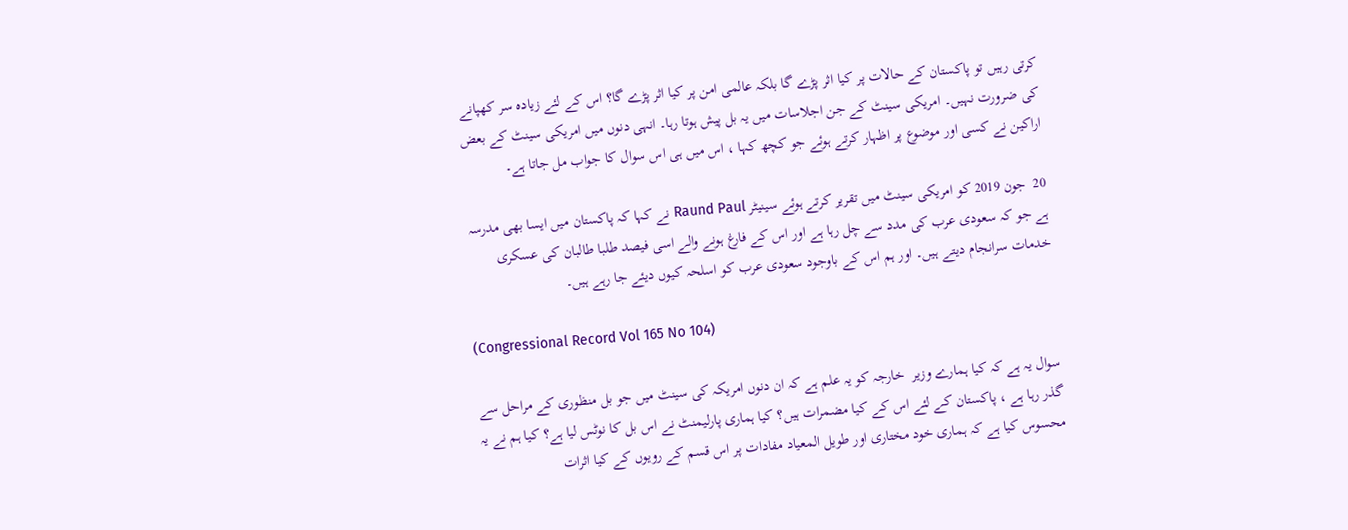کرتی رہیں تو پاکستان کے حالات پر کیا اثر پڑے گا بلکہ عالمی امن پر کیا اثر پڑے گا؟ اس کے لئے زیادہ سر کھپانے کی ضرورت نہیں۔ امریکی سینٹ کے جن اجلاسات میں یہ بل پیش ہوتا رہا۔ انہی دنوں میں امریکی سینٹ کے بعض اراکین نے کسی اور موضوع پر اظہار کرتے ہوئے جو کچھ کہا ، اس میں ہی اس سوال کا جواب مل جاتا ہے۔

20  جون 2019 کو امریکی سینٹ میں تقریر کرتے ہوئے سینیٹر Raund Paul نے کہا کہ پاکستان میں ایسا بھی مدرسہ ہے جو کہ سعودی عرب کی مدد سے چل رہا ہے اور اس کے فارغ ہونے والے اسی فیصد طلبا طالبان کی عسکری خدمات سرانجام دیتے ہیں۔ اور ہم اس کے باوجود سعودی عرب کو اسلحہ کیوں دیئے جا رہے ہیں۔

(Congressional Record Vol 165 No 104)

سوال یہ ہے کہ کیا ہمارے وزیر  خارجہ کو یہ علم ہے کہ ان دنوں امریکہ کی سینٹ میں جو بل منظوری کے مراحل سے گذر رہا ہے ، پاکستان کے لئے اس کے کیا مضمرات ہیں؟ کیا ہماری پارلیمنٹ نے اس بل کا نوٹس لیا ہے؟ کیا ہم نے یہ محسوس کیا ہے کہ ہماری خود مختاری اور طویل المعیاد مفادات پر اس قسم کے رویوں کے کیا اثرات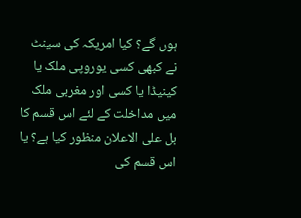ہوں گے؟ کیا امریکہ کی سینٹ نے کبھی کسی یوروپی ملک یا کینیڈا یا کسی اور مغربی ملک میں مداخلت کے لئے اس قسم کا بل علی الاعلان منظور کیا ہے؟ یا اس قسم کی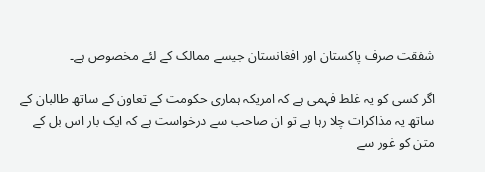شفقت صرف پاکستان اور افغانستان جیسے ممالک کے لئے مخصوص ہے۔

اگر کسی کو یہ غلط فہمی ہے کہ امریکہ ہماری حکومت کے تعاون کے ساتھ طالبان کے ساتھ یہ مذاکرات چلا رہا ہے تو ان صاحب سے درخواست ہے کہ ایک بار اس بل کے متن کو غور سے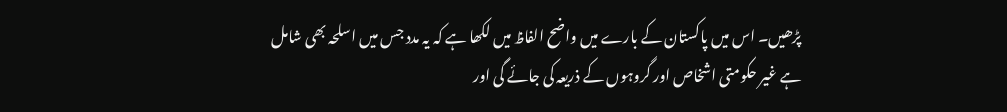پڑھیں۔ اس میں پاکستان کے بارے میں واضح الفاظ میں لکھا ہے کہ یہ مدد جس میں اسلحہ بھی شامل ہے غیر حکومتی اشخاص اور گروہوں کے ذریعہ کی جائے گی اور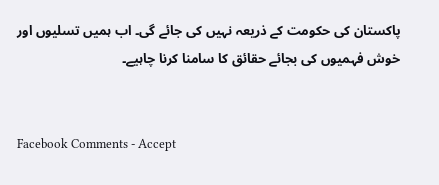پاکستان کی حکومت کے ذریعہ نہیں کی جائے گی۔ اب ہمیں تسلیوں اور خوش فہمیوں کی بجائے حقائق کا سامنا کرنا چاہیے۔


Facebook Comments - Accept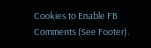Cookies to Enable FB Comments (See Footer).